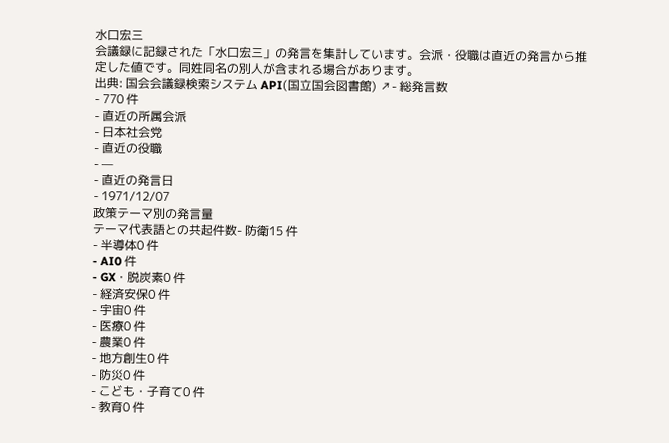水口宏三
会議録に記録された「水口宏三」の発言を集計しています。会派・役職は直近の発言から推定した値です。同姓同名の別人が含まれる場合があります。
出典: 国会会議録検索システム API(国立国会図書館) ↗- 総発言数
- 770 件
- 直近の所属会派
- 日本社会党
- 直近の役職
- —
- 直近の発言日
- 1971/12/07
政策テーマ別の発言量
テーマ代表語との共起件数- 防衛15 件
- 半導体0 件
- AI0 件
- GX・脱炭素0 件
- 経済安保0 件
- 宇宙0 件
- 医療0 件
- 農業0 件
- 地方創生0 件
- 防災0 件
- こども・子育て0 件
- 教育0 件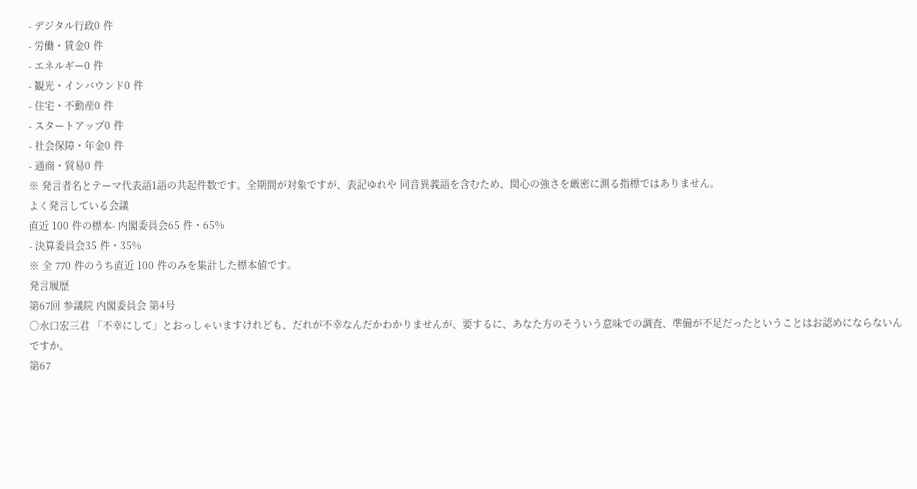- デジタル行政0 件
- 労働・賃金0 件
- エネルギー0 件
- 観光・インバウンド0 件
- 住宅・不動産0 件
- スタートアップ0 件
- 社会保障・年金0 件
- 通商・貿易0 件
※ 発言者名とテーマ代表語1語の共起件数です。全期間が対象ですが、表記ゆれや 同音異義語を含むため、関心の強さを厳密に測る指標ではありません。
よく発言している会議
直近 100 件の標本- 内閣委員会65 件・65%
- 決算委員会35 件・35%
※ 全 770 件のうち直近 100 件のみを集計した標本値です。
発言履歴
第67回 参議院 内閣委員会 第4号
○水口宏三君 「不幸にして」とおっしゃいますけれども、だれが不幸なんだかわかりませんが、要するに、あなた方のそういう意味での調査、準備が不足だったということはお認めにならないんですか。
第67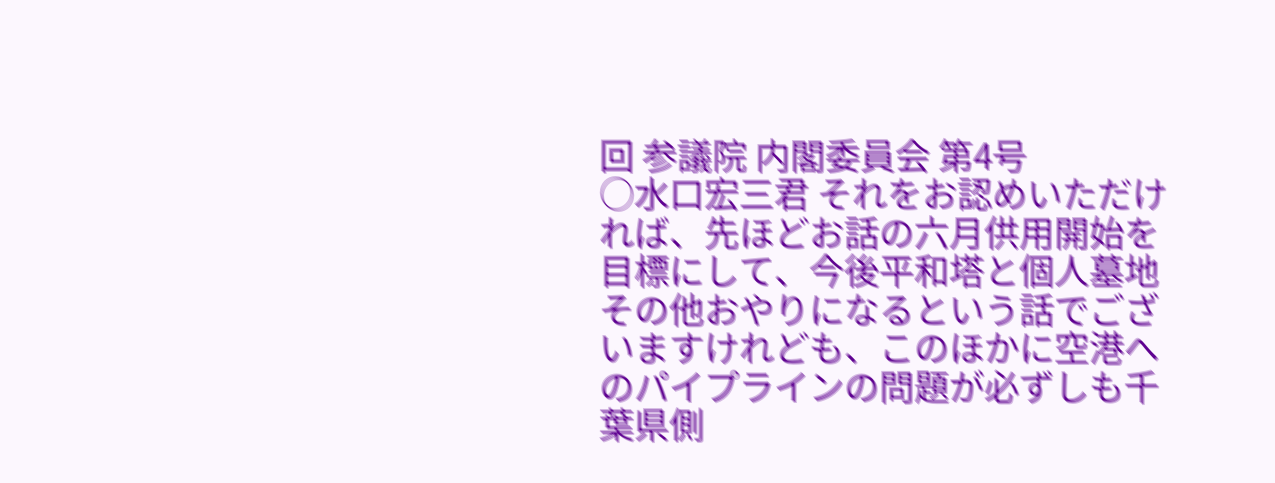回 参議院 内閣委員会 第4号
○水口宏三君 それをお認めいただければ、先ほどお話の六月供用開始を目標にして、今後平和塔と個人墓地その他おやりになるという話でございますけれども、このほかに空港へのパイプラインの問題が必ずしも千葉県側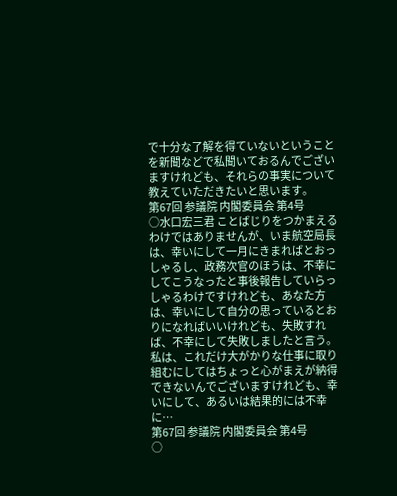で十分な了解を得ていないということを新聞などで私聞いておるんでございますけれども、それらの事実について教えていただきたいと思います。
第67回 参議院 内閣委員会 第4号
○水口宏三君 ことばじりをつかまえるわけではありませんが、いま航空局長は、幸いにして一月にきまればとおっしゃるし、政務次官のほうは、不幸にしてこうなったと事後報告していらっしゃるわけですけれども、あなた方は、幸いにして自分の思っているとおりになればいいけれども、失敗すれば、不幸にして失敗しましたと言う。私は、これだけ大がかりな仕事に取り組むにしてはちょっと心がまえが納得できないんでございますけれども、幸いにして、あるいは結果的には不幸に…
第67回 参議院 内閣委員会 第4号
○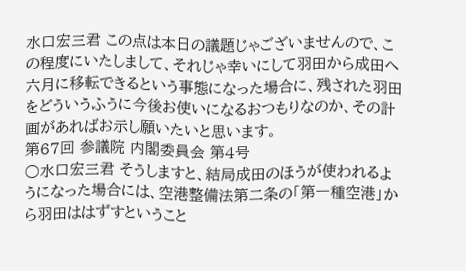水口宏三君 この点は本日の議題じゃございませんので、この程度にいたしまして、それじゃ幸いにして羽田から成田へ六月に移転できるという事態になった場合に、残された羽田をどういうふうに今後お使いになるおつもりなのか、その計画があればお示し願いたいと思います。
第67回 参議院 内閣委員会 第4号
○水口宏三君 そうしますと、結局成田のほうが使われるようになった場合には、空港整備法第二条の「第一種空港」から羽田ははずすということ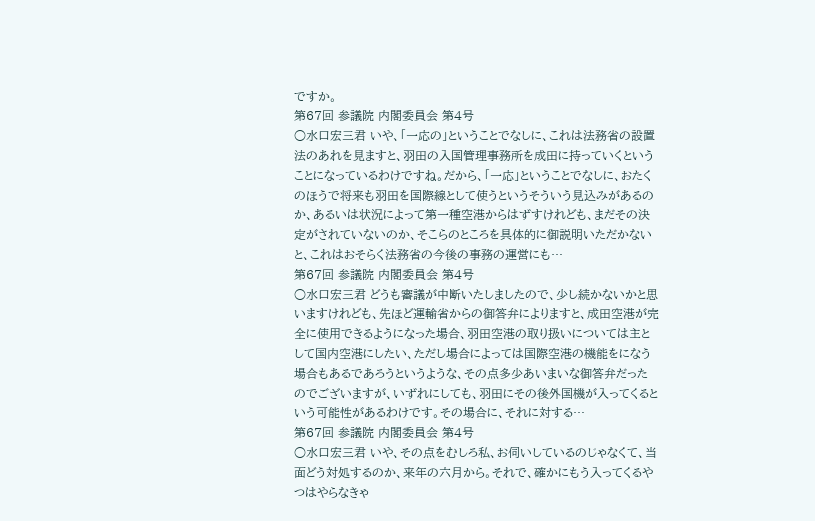ですか。
第67回 参議院 内閣委員会 第4号
○水口宏三君 いや、「一応の」ということでなしに、これは法務省の設置法のあれを見ますと、羽田の入国管理事務所を成田に持っていくということになっているわけですね。だから、「一応」ということでなしに、おたくのほうで将来も羽田を国際線として使うというそういう見込みがあるのか、あるいは状況によって第一種空港からはずすけれども、まだその決定がされていないのか、そこらのところを具体的に御説明いただかないと、これはおそらく法務省の今後の事務の運営にも…
第67回 参議院 内閣委員会 第4号
○水口宏三君 どうも審議が中断いたしましたので、少し続かないかと思いますけれども、先ほど運輸省からの御答弁によりますと、成田空港が完全に使用できるようになった場合、羽田空港の取り扱いについては主として国内空港にしたい、ただし場合によっては国際空港の機能をになう場合もあるであろうというような、その点多少あいまいな御答弁だったのでございますが、いずれにしても、羽田にその後外国機が入ってくるという可能性があるわけです。その場合に、それに対する…
第67回 参議院 内閣委員会 第4号
○水口宏三君 いや、その点をむしろ私、お伺いしているのじゃなくて、当面どう対処するのか、来年の六月から。それで、確かにもう入ってくるやつはやらなきゃ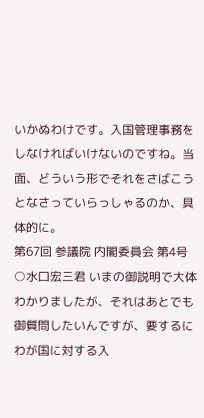いかぬわけです。入国管理事務をしなければいけないのですね。当面、どういう形でそれをさばこうとなさっていらっしゃるのか、具体的に。
第67回 参議院 内閣委員会 第4号
○水口宏三君 いまの御説明で大体わかりましたが、それはあとでも御質問したいんですが、要するにわが国に対する入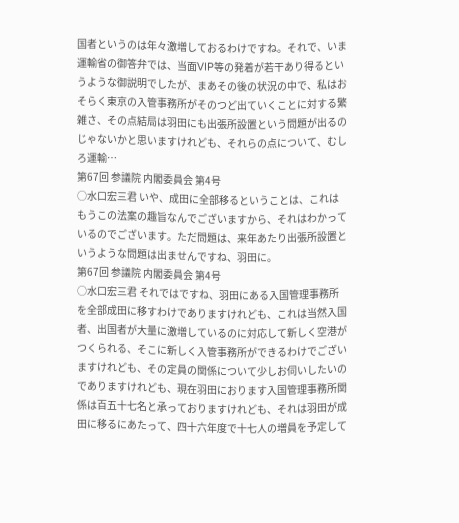国者というのは年々激増しておるわけですね。それで、いま運輸省の御答弁では、当面VIP等の発着が若干あり得るというような御説明でしたが、まあその後の状況の中で、私はおそらく東京の入管事務所がそのつど出ていくことに対する繁雑さ、その点結局は羽田にも出張所設置という問題が出るのじゃないかと思いますけれども、それらの点について、むしろ運輸…
第67回 参議院 内閣委員会 第4号
○水口宏三君 いや、成田に全部移るということは、これはもうこの法案の趣旨なんでございますから、それはわかっているのでございます。ただ問題は、来年あたり出張所設置というような問題は出ませんですね、羽田に。
第67回 参議院 内閣委員会 第4号
○水口宏三君 それではですね、羽田にある入国管理事務所を全部成田に移すわけでありますけれども、これは当然入国者、出国者が大量に激増しているのに対応して新しく空港がつくられる、そこに新しく入管事務所ができるわけでございますけれども、その定員の関係について少しお伺いしたいのでありますけれども、現在羽田におります入国管理事務所関係は百五十七名と承っておりますけれども、それは羽田が成田に移るにあたって、四十六年度で十七人の増員を予定して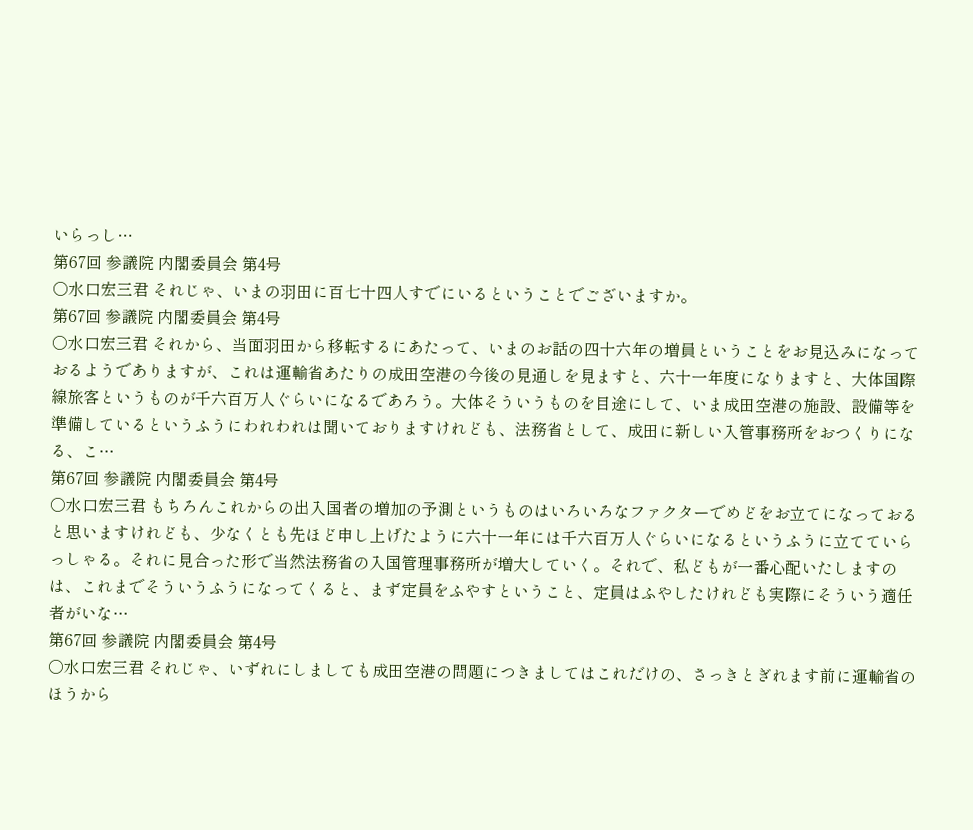いらっし…
第67回 参議院 内閣委員会 第4号
○水口宏三君 それじゃ、いまの羽田に百七十四人すでにいるということでございますか。
第67回 参議院 内閣委員会 第4号
○水口宏三君 それから、当面羽田から移転するにあたって、いまのお話の四十六年の増員ということをお見込みになっておるようでありますが、これは運輸省あたりの成田空港の今後の見通しを見ますと、六十一年度になりますと、大体国際線旅客というものが千六百万人ぐらいになるであろう。大体そういうものを目途にして、いま成田空港の施設、設備等を準備しているというふうにわれわれは聞いておりますけれども、法務省として、成田に新しい入管事務所をおつくりになる、こ…
第67回 参議院 内閣委員会 第4号
○水口宏三君 もちろんこれからの出入国者の増加の予測というものはいろいろなファクターでめどをお立てになっておると思いますけれども、少なくとも先ほど申し上げたように六十一年には千六百万人ぐらいになるというふうに立てていらっしゃる。それに見合った形で当然法務省の入国管理事務所が増大していく。それで、私どもが一番心配いたしますのは、これまでそういうふうになってくると、まず定員をふやすということ、定員はふやしたけれども実際にそういう適任者がいな…
第67回 参議院 内閣委員会 第4号
○水口宏三君 それじゃ、いずれにしましても成田空港の問題につきましてはこれだけの、さっきとぎれます前に運輸省のほうから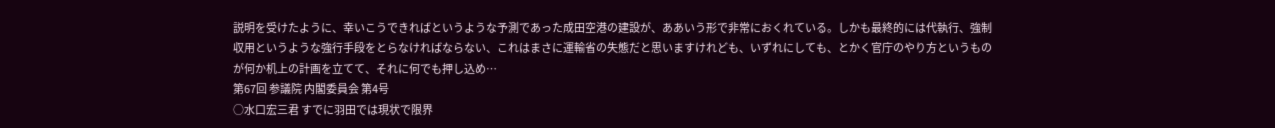説明を受けたように、幸いこうできればというような予測であった成田空港の建設が、ああいう形で非常におくれている。しかも最終的には代執行、強制収用というような強行手段をとらなければならない、これはまさに運輸省の失態だと思いますけれども、いずれにしても、とかく官庁のやり方というものが何か机上の計画を立てて、それに何でも押し込め…
第67回 参議院 内閣委員会 第4号
○水口宏三君 すでに羽田では現状で限界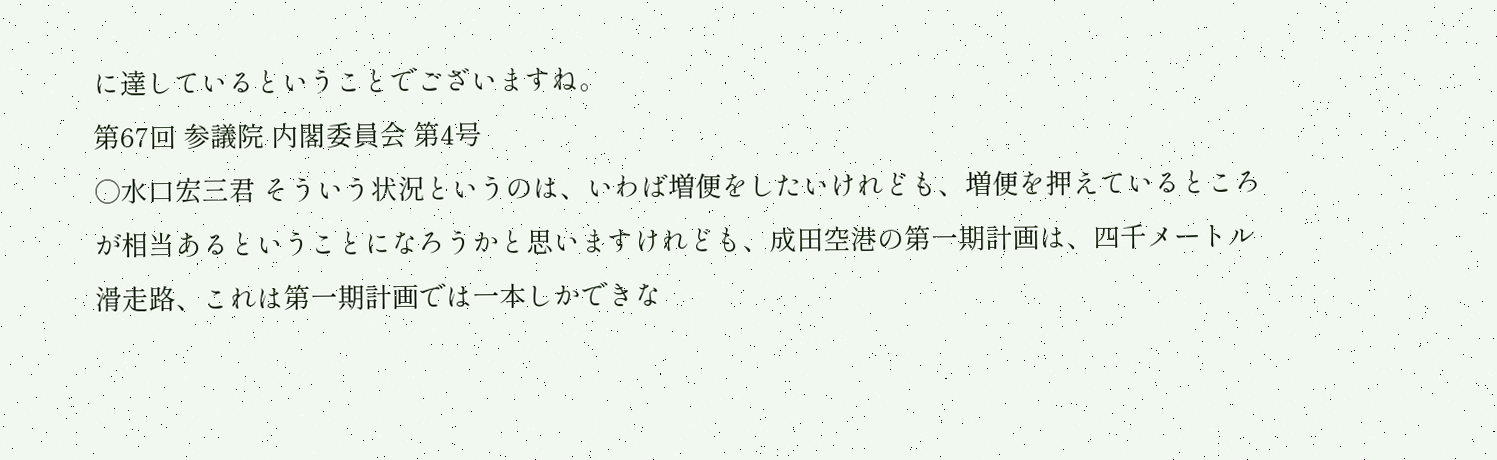に達しているということでございますね。
第67回 参議院 内閣委員会 第4号
○水口宏三君 そういう状況というのは、いわば増便をしたいけれども、増便を押えているところが相当あるということになろうかと思いますけれども、成田空港の第一期計画は、四千メートル滑走路、これは第一期計画では一本しかできな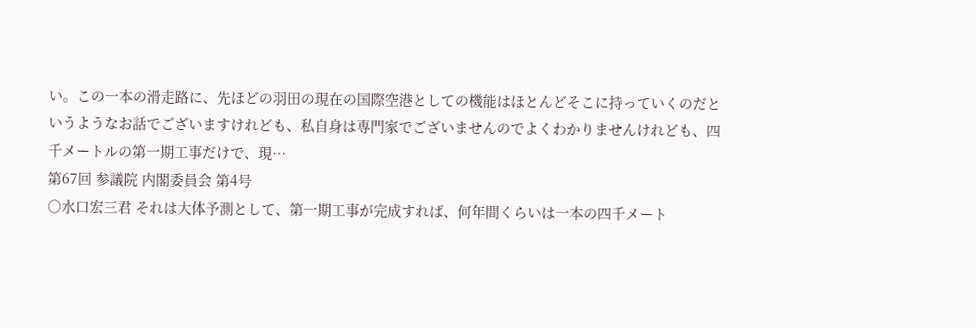い。この一本の滑走路に、先ほどの羽田の現在の国際空港としての機能はほとんどそこに持っていくのだというようなお話でございますけれども、私自身は専門家でございませんのでよくわかりませんけれども、四千メートルの第一期工事だけで、現…
第67回 参議院 内閣委員会 第4号
○水口宏三君 それは大体予測として、第一期工事が完成すれば、何年間くらいは一本の四千メート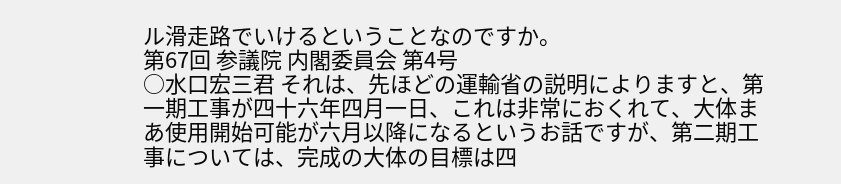ル滑走路でいけるということなのですか。
第67回 参議院 内閣委員会 第4号
○水口宏三君 それは、先ほどの運輸省の説明によりますと、第一期工事が四十六年四月一日、これは非常におくれて、大体まあ使用開始可能が六月以降になるというお話ですが、第二期工事については、完成の大体の目標は四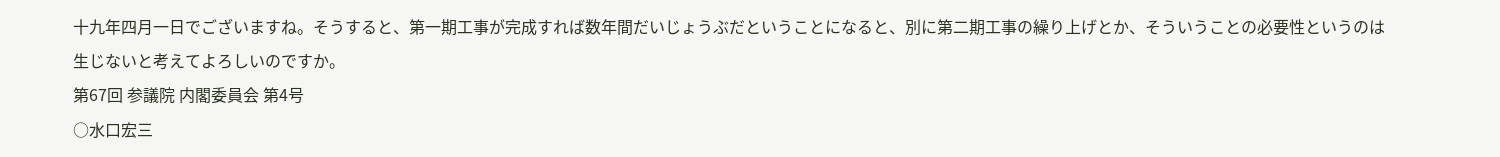十九年四月一日でございますね。そうすると、第一期工事が完成すれば数年間だいじょうぶだということになると、別に第二期工事の繰り上げとか、そういうことの必要性というのは生じないと考えてよろしいのですか。
第67回 参議院 内閣委員会 第4号
○水口宏三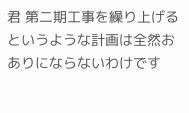君 第二期工事を繰り上げるというような計画は全然おありにならないわけです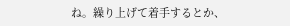ね。繰り上げて着手するとか、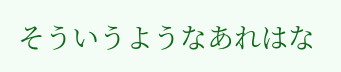そういうようなあれはな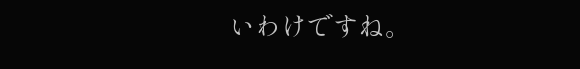いわけですね。